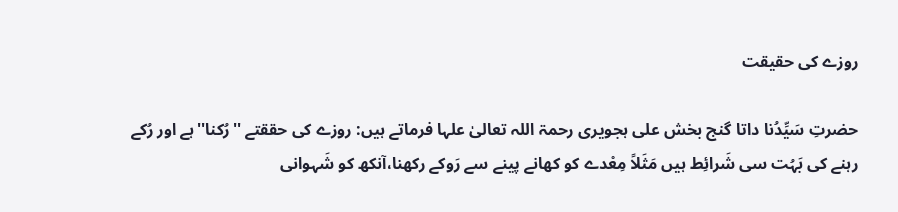روزے کی حقیقت

حضرتِ سَیِّدُنا داتا گنج بخش علی ہجویری رحمۃ اللہ تعالیٰ علہا فرماتے ہیں: روزے کی حققتے ''رُکنا''ہے اور رُکے رہنے کی بَہُت سی شَرائِط ہیں مَثَلاً مِعْدے کو کھانے پینے سے رَوکے رکھنا،آنکھ کو شَہوانی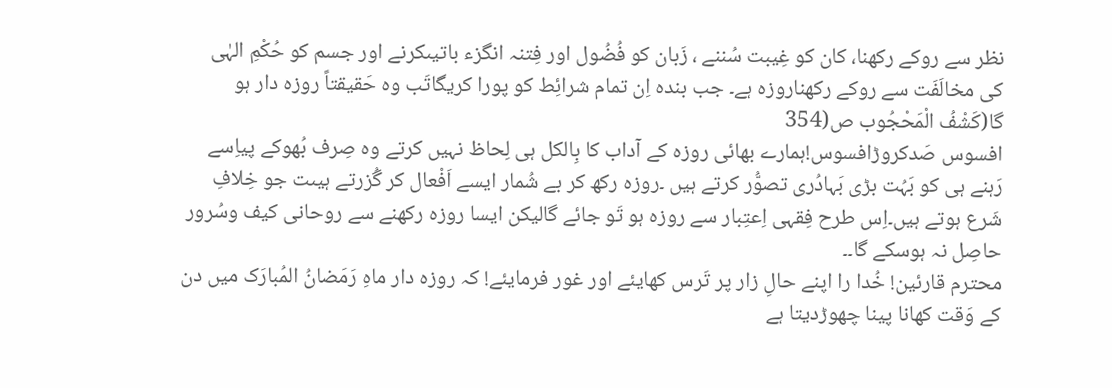نظر سے روکے رکھنا، کان کو غِیبت سُننے ، زَبان کو فُضُول اور فِتنہ انگزء باتیںکرنے اور جسم کو حُکْمِ الہٰی کی مخالَفَت سے روکے رکھناروزہ ہے۔ جب بندہ اِن تمام شرائِط کو پورا کریگاتَب وہ حَقیقتاً روزہ دار ہو گا(کَشْفُ الْمَحْجُوب ص(354
افسوس صَدکروڑافسوس!ہمارے بھائی روزہ کے آداب کا بِالکل ہی لِحاظ نہیں کرتے وہ صِرف بُھوکے پیاِسے رَہنے ہی کو بَہُت بڑی بَہادُری تصوُّر کرتے ہیں ۔روزہ رکھ کر بے شُمار ایسے اَفْعال کر گُزرتے ہیںت جو خِلافِ شَرع ہوتے ہیں۔اِس طرح فِقہی اِعتِبار سے روزہ ہو تَو جائے گالیکن ایسا روزہ رکھنے سے روحانی کیف وسُرور حاصِل نہ ہوسکے گا۔۔
محترم قارئین! خُدا را اپنے حالِ زار پر تَرس کھایئے اور غور فرمایئے! کہ روزہ دار ماہِ رَمَضانُ المُبارَک میں دن کے وَقت کھانا پینا چھوڑدیتا ہے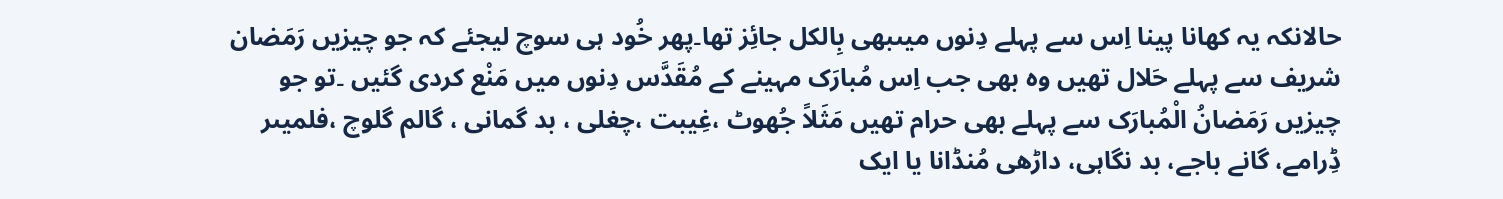حالانکہ یہ کھانا پینا اِس سے پہلے دِنوں میںبھی بِالکل جائِز تھا۔پھر خُود ہی سوچ لیجئے کہ جو چیزیں رَمَضان شریف سے پہلے حَلال تھیں وہ بھی جب اِس مُبارَک مہینے کے مُقَدَّس دِنوں میں مَنْع کردی گئیں ۔تو جو چیزیں رَمَضانُ الْمُبارَک سے پہلے بھی حرام تھیں مَثَلاً جُھوٹ ،غِیبت ،چغلی ، بد گمانی ، گالم گلوچ ،فلمیںر ڈِرامے، گانے باجے، بد نگاہی، داڑھی مُنڈانا یا ایک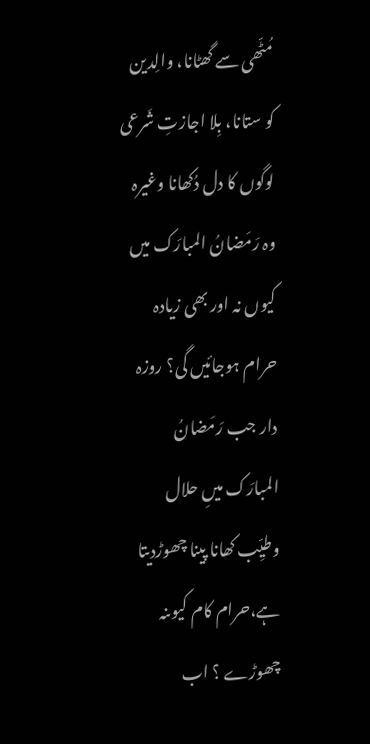مُٹّھی سے گھٹانا، والِدین کو ستانا، بِلا اجازتِ شَرعی لوگوں کا دل دُکھانا وغیرہ وہ رَمَضانُ المبارَک میں کیوں نہ اور بھی زیادہ حرام ہوجائیں گی؟ روزہ دار جب رَمَضانُ المبارَک میںِ حلال وطیِّب کھانا پینا چھوڑدیتا ہے،حرام کام کیوںنہ چھوڑے ؟ اب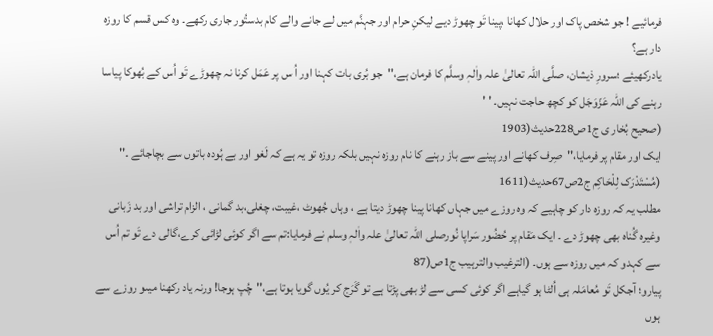فرمائیے ! جو شخص پاک اور حلال کھانا ،پینا تَو چھوڑ دیے لیکنِ حرام اور جہنَّم میں لے جانے والے کام بدستُور جاری رکھے۔ وہ کس قسم کا روزہ دار ہے؟
یادرکھیئے ؛سرورِ ذیشان، صلَّی اللہ تعالیٰ علہ واٰلہٖ وسلَّم کا فرمان ہے،''جو بُری بات کہنا اور اُ س پر عَمَل کرنا نہ چھوڑے تَو اُس کے بُھوکا پیاسا رہنے کی اللہ عَزّوَجَل کو کچھ حاجت نہیں۔ ' '
(صحیح بُخار ی ج1ص228حدیث(1903
ایک اور مقام پر فرمایا،''صِرف کھانے اور پینے سے باز رہنے کا نام روزہ نہیں بلکہ روزہ تو یہ ہے کہ لَغو اور بے ہُودہ باتوں سے بچاجائے ۔'' (مُسْتَدْرَک لِلْحَاکِم ج2ص67حدیث(1611
مطلب یہ کہ روزہ دار کو چاہیے کہ وہ روزے میں جہاں کھانا پینا چھوڑ دیتا ہے ، وہاں جُھوٹ ،غیبت، چغلی،بد گمانی ، الزام تراشی اور بد زَبانی وغیرہ گُناہ بھی چھوڑ دے ۔ ایک مَقام پر حُضُور سَراپا نُورصلی اللہ تعالیٰ علہ واٰلہٖ وسلم نے فرمایا:تم سے اگر کوئی لڑائی کرے،گالی دے تَو تم اُس سے کہدو کہ میں روزہ سے ہوں۔ (الترغیب والترہیب ج1ص(87
پیارو؛ آجکل تَو مُعامَلہ ہی اُلٹا ہو گیاہے اگر کوئی کسی سے لڑ بھی پڑتا ہے تو گَرَج کر یُوں گویا ہوتا ہے،''چُپ ہوجا! ورنہ یاد رکھنا میںو روزے سے ہوں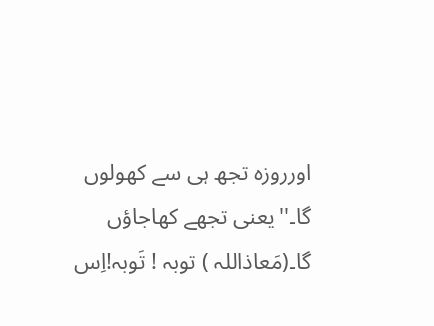اورروزہ تجھ ہی سے کھولوں گا۔''یعنی تجھے کھاجاؤں گا۔(مَعاذاللہ ) توبہ ! تَوبہ!اِس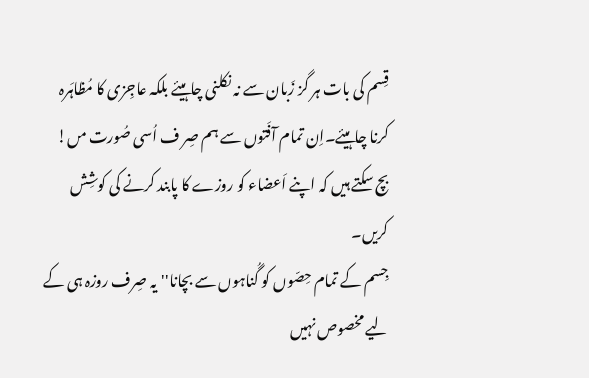قِسم کی بات ہر گز زَبان سے نہ نکلنی چاہیئے بلکہ عاجِزی کا مُظاہَرہ کرنا چاہیئے۔اِن تمام آفَتوں سے ہم صِر ف اُسی صُورت مں! بچ سکتے ہیں کہ اپنے اَعضاء کو روزے کا پابند کرنے کی کوشِش کریں۔
جِسم کے تمام حِصّوں کو گُناہوں سے بچانا''یہ صِرف روزہ ہی کے لیے مخصوص نہیں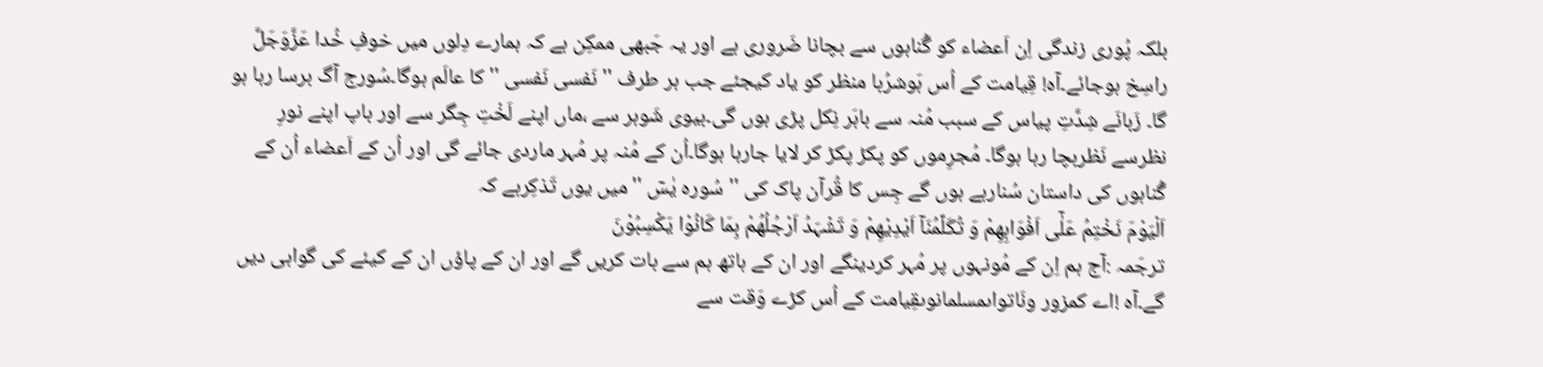بلکہ پُوری زندگی اِن اَعضاء کو گُناہوں سے بچانا ضَروری ہے اور یہ جَبھی ممکِن ہے کہ ہمارے دِلوں میں خوفِ خُدا عَزَّوَجَلَّ راسِخ ہوجائے۔آہ! قِیامت کے اُس ہَوشرُبا منظر کو یاد کیجئے جب ہر طرف ''نَفسی نَفسی '' کا عالَم ہوگا۔سُورج آگ برسا رہا ہو گا۔ زَبانَے شِدَّتِ پیاس کے سبب مُنہ سے باہَر نِکل پڑی ہوں گی۔بیوی شَوہر سے ،ماں اپنے لَخْتِ جِگر سے اور باپ اپنے نورِ نظرسے نَظربچا رہا ہوگا۔ مُجرِموں کو پکڑ پکڑ کر لایا جارہا ہوگا۔اُن کے مُنہ پر مُہر ماردی جائے گی اور اُن کے اَعضاء اُن کے گُناہوں کی داستان سُنارہے ہوں گے جِس کا قُرآن پاک کی ''سُورہ یٰسۤ ''میں یوں تَذکِرہے کہ
اَلْیَوْمَ نَخْتِمُ عَلٰۤی اَفْوَاہِھِمْ وَ تُکَلِّمُنَآ اَیْدِیْھِمْ وَ تَشْہَدُ اَرْجُلُھُمْ بِمَا کَانُوْا یَکْسِبُوْنَ
ترجَمہ :آج ہم اِن کے مُونہوں پر مُہر کردینگے اور ان کے ہاتھ ہم سے بات کریں گے اور ان کے پاؤں ان کے کیئے کی گواہی دیں گے۔آہ !اے کمزور ونَاتواںمسلمانوںقِیامت کے اُس کڑے وَقت سے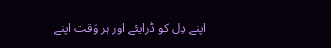اپنے دِل کو ڈرایئے اور ہر وَقت اپنے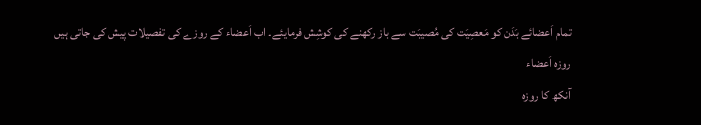تمام اَعضائے بَدَن کو مَعصِیَت کی مُصیبَت سے باز رکھنے کی کوشِش فرمایئے۔ اب اَعضاء کے روزے کی تفصیلات پیش کی جاتی ہیں
روزہ اَعضاء
آنکھ کا روزہ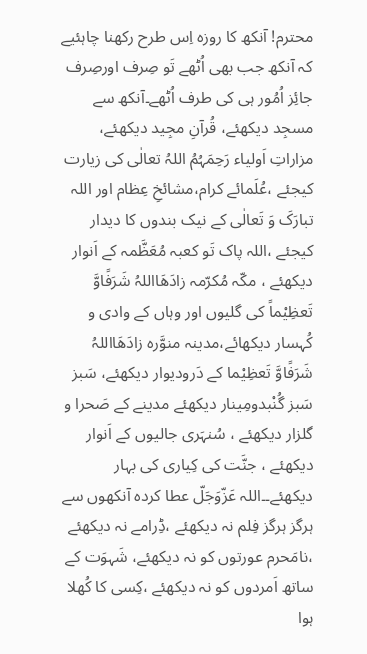محترم! آنکھ کا روزہ اِس طرح رکھنا چاہئیے کہ آنکھ جب بھی اُٹھے تَو صِرف اورصِرف جائِز اُمُور ہی کی طرف اُٹھے۔آنکھ سے مسجِد دیکھئے، قُرآنِ مجِید دیکھئے، مزاراتِ اَولیاء رَحِمَہُمُ اللہُ تعالٰی کی زیارت کیجئے ،عُلَمائے کرام،مشائخِ عِظام اور اللہ تبارَکَ وَ تَعالٰی کے نیک بندوں کا دیدار کیجئے ،اللہ پاک تَو کعبہ مُعَظَّمہ کے اَنوار دیکھئے ، مکّہ مُکرّمہ زادَھَااللہُ شَرَفًاوَّ تَعظِیْماً کی گلیوں اور وہاں کے وادی و کُہسار دیکھائے،مدینہ منوَّرہ زادَھَااللہُ شَرَفًاوَّ تَعظِیْما کے دَرودیوار دیکھئے، سَبز سَبز گُنْبدومِینار دیکھئے مدینے کے صَحرا و گلزار دیکھئے ، سُنہَری جالیوں کے اَنوار دیکھئے ، جنَّت کی کِیاری کی بہار دیکھئے۔۔اللہ عَزّوَجَلّ عطا کردہ آنکھوں سے ہرگز ہرگز فِلم نہ دیکھئے ،ڈِرامے نہ دیکھئے ،نامَحرم عورتوں کو نہ دیکھئے، شَہوَت کے ساتھ اَمردوں کو نہ دیکھئے ،کِسی کا کُھلا ہوا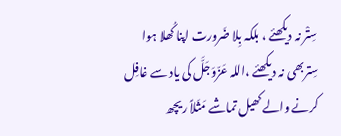سِتْر نہ دیکھئے ، بلکہ بِلا ضَرورت اپنا کُھلا ہوا سِتربھی نہ دیکھئے ،اللہ عَزّوَجَلَّ کی یاد سے غافِل کرنے والے کھیل تماشے مَثَلاً ریچھ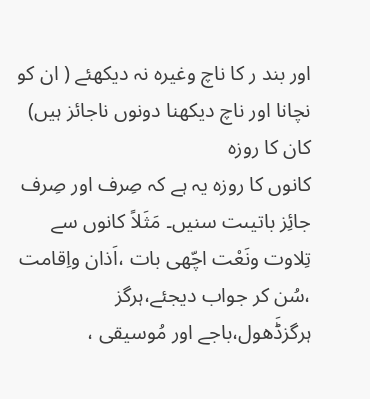اور بند ر کا ناچ وغیرہ نہ دیکھئے ( ان کو نچانا اور ناچ دیکھنا دونوں ناجائز ہیں)
کان کا روزہ
کانوں کا روزہ یہ ہے کہ صِرف اور صِرف جائِز باتیںت سنیں۔ مَثَلاً کانوں سے تِلاوت ونَعْت اچّھی بات ،اَذان واِقامت ،سُن کر جواب دیجئے،ہرگز ہرگزڈَھول،باجے اور مُوسیقی ،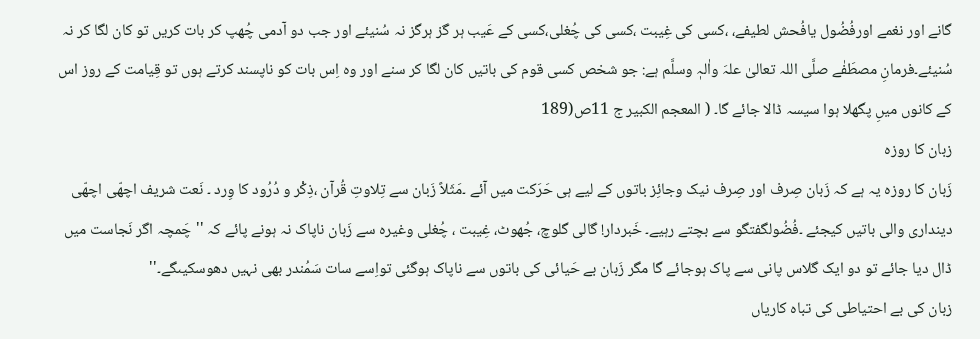گانے اور نغمے اورفُضُول یافُحش لطیفے، ،کسی کی غِیبت ،کسی کی چُغلی،کسی کے عَیب ہر گز ہرگز نہ سُنیئے اور جب دو آدمی چُھپ کر بات کریں تو کان لگا کر نہ سُنیئے۔فرمانِ مصطَفٰے صلَّی اللہ تعالیٰ علہَ واٰلہٖ وسلَّم ہے: جو شخص کسی قوم کی باتیں کان لگا کر سنے اور وہ اِس بات کو ناپسند کرتے ہوں تو قِیامت کے روز اس کے کانوں میںِ پگھلا ہوا سیسہ ڈالا جائے گا۔ ( المعجم الکبیر ج 11ص(189
زبان کا روزہ
زَبان کا روزہ یہ ہے کہ زَبان صِرف اور صِرف نیک وجائِز باتوں کے لیے ہی حَرَکت میں آئے ۔مَثَلاً زَبان سے تِلاوتِ قُرآن ،ذِکْر و دُرُود کا وِرد ۔ نَعت شریف اچھّی اچھّی دینداری والی باتیں کیجئے ۔فُضُولگفتگو سے بچتے رہیے۔ خَبردار! گالی گلوچ، جُھوٹ، غِیبت ، چُغلی وغیرہ سے زَبان ناپاک نہ ہونے پائے کہ ''چَمچہ اگر نَجاست میں ڈال دیا جائے تو دو ایک گلاس پانی سے پاک ہوجائے گا مگر زَبان بے حَیائی کی باتوں سے ناپاک ہوگئی تواِسے سات سَمُندر بھی نہیں دھوسکیںگے۔''
زبان کی بے احتیاطی کی تباہ کاریاں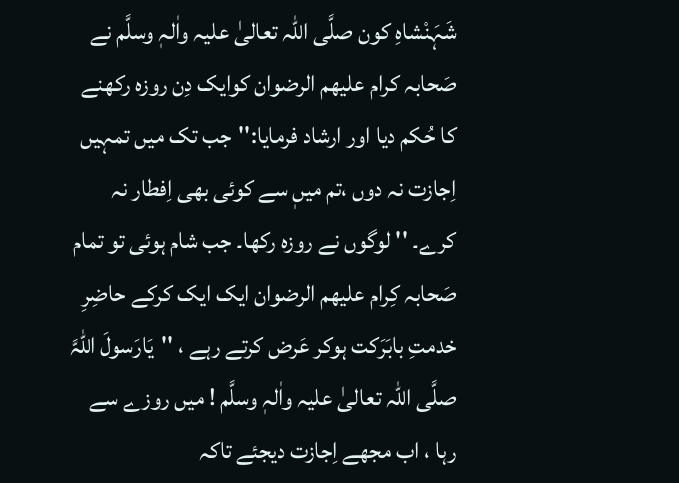شَہَنْشاہِ کون صلَّی اللہ تعالیٰ علیہ واٰلہٖ وسلَّم نے صَحابہ کرام علیھم الرضوان کوایک دِن روزہ رکھنے کا حُکم دیا اور ارشاد فرمایا:''جب تک میں تمہیں اِجازت نہ دوں ،تم میںٖ سے کوئی بھی اِفطار نہ کرے۔ '' لوگوں نے روزہ رکھا۔ جب شام ہوئی تو تمام صَحابہ کِرام علیھم الرضوان ایک ایک کرکے حاضِرِ خدمتِ بابَرَکت ہوکر عَرض کرتے رہے ، ''یَارَسولَ اللہَّ صلَّی اللہ تعالیٰ علیہ واٰلہٖ وسلَّم ! میں روزے سے رہا ، اب مجھے اِجازت دیجئے تاکہ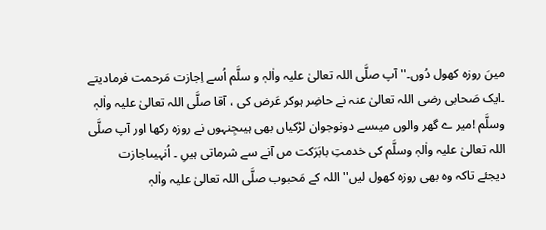میںَ روزہ کھول دُوں۔'' آپ صلَّی اللہ تعالیٰ علیہ واٰلہٖ و سلَّم اُسے اِجازت مَرحمت فرمادیتے ۔ایک صَحابی رضی اللہ تعالیٰ عنہ نے حاضِر ہوکر عَرض کی ، آقا صلَّی اللہ تعالیٰ علیہ واٰلہٖ وسلَّم !میر ے گھر والوں میںسے دونوجوان لڑکیاں بھی ہیںجِنہوں نے روزہ رکھا اور آپ صلَّی اللہ تعالیٰ علیہ واٰلہٖ وسلَّم کی خدمتِ بابَرَکت مں آنے سے شرماتی ہیںِ ۔ اُنہیںاجازت دیجئے تاکہ وہ بھی روزہ کھول لیں'' اللہ کے مَحبوب صلَّی اللہ تعالیٰ علیہ واٰلہٖ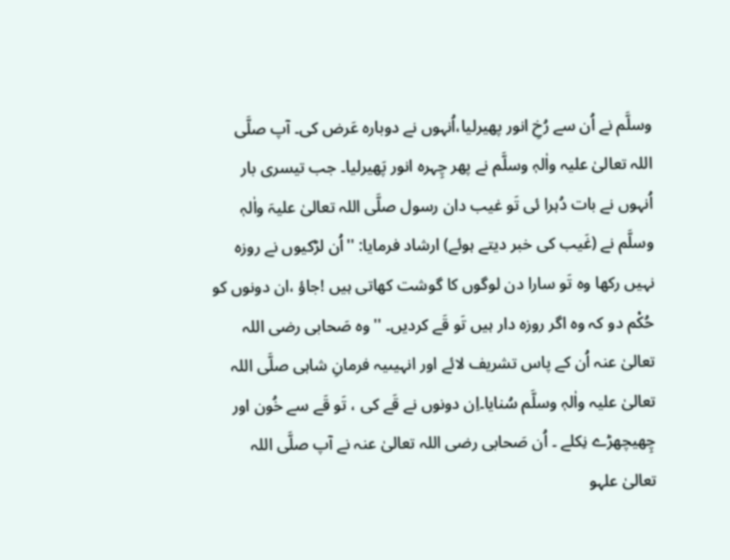وسلَّم نے اُن سے رُخِ انور پھیرلیا،اُنہوں نے دوبارہ عَرض کی۔ آپ صلَّی اللہ تعالیٰ علیہ واٰلہٖ وسلَّم نے پھر چِہرہ انور پَھیرلیا۔ جب تیسری بار اُنہوں نے بات دُہرا ئی تَو غیب دان رسول صلَّی اللہ تعالیٰ علیہَ واٰلہٖ وسلَّم نے (غَیب کی خبر دیتے ہوئے) ارشاد فرمایا: ''اُن لڑکیوں نے روزہ نہیں رکھا وہ تَو سارا دن لوگوں کا گوشت کھاتی ہیں !جاؤ ،ان دونوں کو حُکْم دو کہ وہ اگر روزہ دار ہیں تَو قَے کردیں۔ '' وہ صَحابی رضی اللہ تعالیٰ عنہ اُن کے پاس تشریف لائے اور انہیںیہ فرمانِ شاہی صلَّی اللہ تعالیٰ علیہ واٰلہٖ وسلَّم سُنایا۔اِن دونوں نے قَے کی ، تَو قَے سے خُون اور چِھیچھڑے نِکلے ۔ اُن صَحابی رضی اللہ تعالیٰ عنہ نے آپ صلَّی اللہ تعالیٰ علہو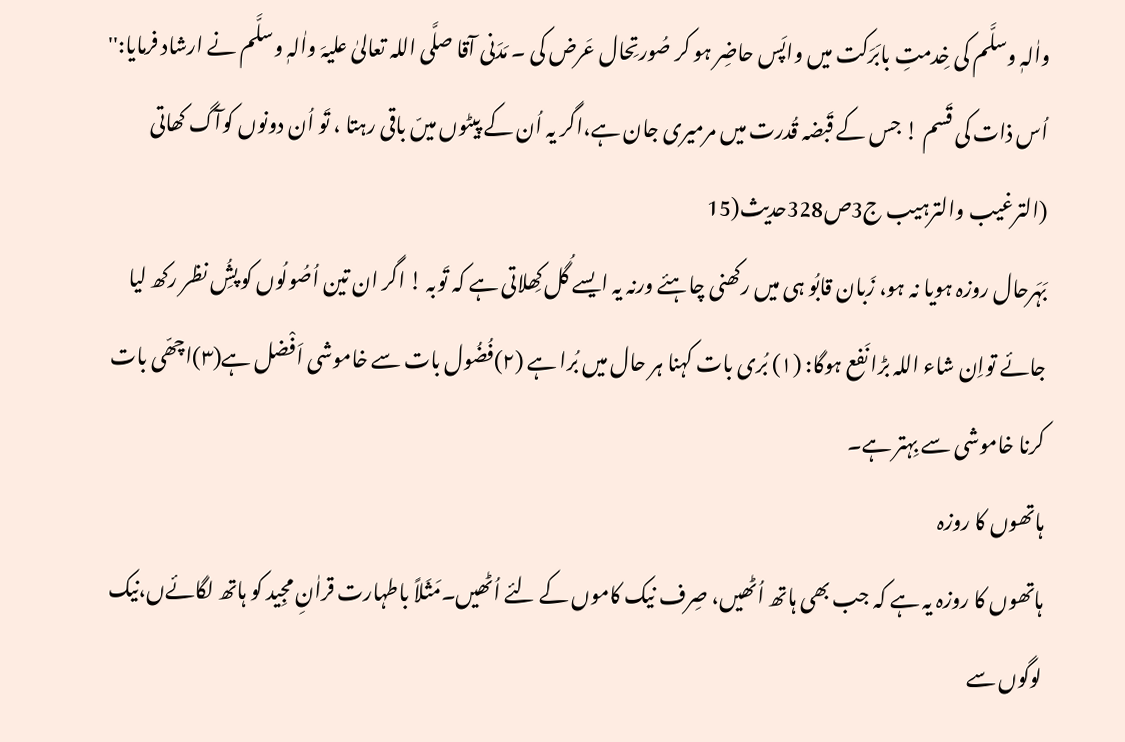واٰلہٖ وسلَّم کی خِدمتِ بابَرَکت میں واپَس حاضِر ہو کر صُورتِحال عَرض کی ۔ مَدَنی آقا صلَّی اللہ تعالیٰ علیہَ واٰلہٖ وسلَّم نے ارشاد فرمایا:'' اُس ذات کی قَسم ! جس کے قَبضہ قُدرت میں مرمیری جان ہے،اگر یہ اُن کے پیٹوں میںّ باقی رہتا ، تَو اُن دونوں کوآگ کھاتی (الترغیب والترہیب ج3ص328حدیث(15
بَہَرحال روزہ ہویا نہ ہو، زَبان قابُو ہی میں رکھنی چاہئے ورنہ یہ ایسے گُل کِھلاتی ہے کہ تَوبہ ! اگر ان تین اُصُولُوں کو پشُِ نظر رکھ لیا جائے تواِن شاء اللہ بڑا نَفع ہوگا: (١) بُری بات کہنا ہر حال میں بُرا ہے (٢)فُضُول بات سے خاموشی اَفْضل ہے(٣)اچھّی بات کرنا خاموشی سے بِہتر ہے۔
ہاتھوں کا روزہ
ہاتھوں کا روزہ یہ ہے کہ جب بھی ہاتھ اُٹھیں، صِرف نیک کاموں کے لئے اُٹھیں۔مَثَلاً باطہارت قراٰنِ مجِید کو ہاتھ لگائےں،نیک لوگوں سے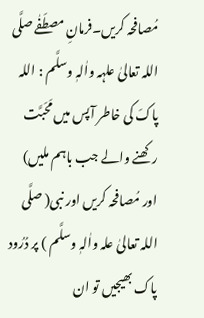مُصافحہ کریں۔فرمانِ مصطَفٰے صلَّی اللہ تعالیٰ علہہ واٰلہٖ وسلَّم : اللہ پاکَ کی خاطر آپس میں مَحَبَّت رکھنے والے جب باہم ملیں) اور مُصافحہ کریں اور نبی( صلَّی اللہ تعالیٰ علہ واٰلہٖ وسلَّم ) پر دُرُود پاک بھیجیں تو ان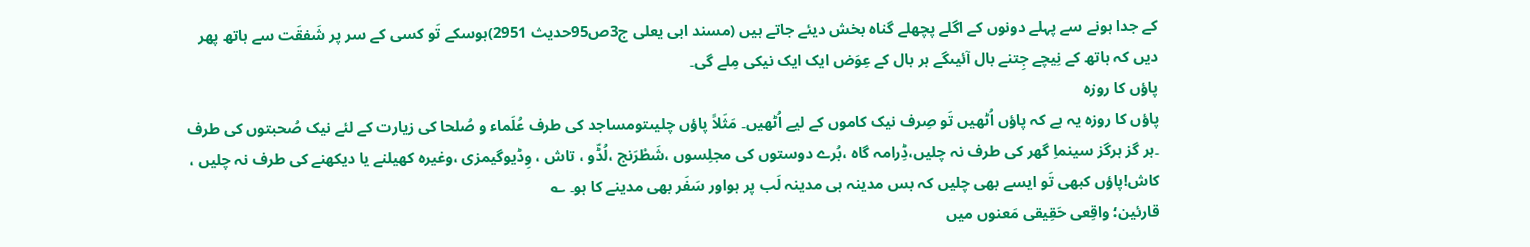کے جدا ہونے سے پہلے دونوں کے اگلے پچھلے گناہ بخش دیئے جاتے ہیں (مسند ابی یعلی ج3ص95حدیث 2951)ہوسکے تَو کسی کے سر پر شَفقَت سے ہاتھ پھر دیں کہ ہاتھ کے نِیچے جِتنے بال آئیںگے ہر بال کے عِوَض ایک ایک نیکی مِلے گی۔
پاؤں کا روزہ
پاؤں کا روزہ یہ ہے کہ پاؤں اُٹھیں تَو صِرف نیک کاموں کے لیے اُٹھیں۔ مَثَلاً پاؤں چلیںتومساجد کی طرف عُلَماء و صُلحا کی زیارت کے لئے نیک صُحبتوں کی طرف ۔ہر گز ہرگز سینماِ گھر کی طرف نہ چلیں،ڈِرامہ گاہ ،بُرے دوستوں کی مجلِسوں ،شَطْرَنج ،لُڈّو ، تاش ، وِڈیوگیمزی ،وغیرہ کھیلنے یا دیکھنے کی طرف نہ چلیں ، کاش!پاؤں کبھی تَو ایسے بھی چلیں کہ بس مدینہ ہی مدینہ لَب پر ہواور سَفَر بھی مدینے کا ہو۔ ؎
قارئین؛ واقِعی حَقِیقی مَعنوں میں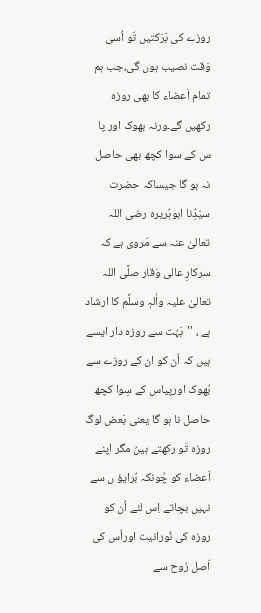روزے کی بَرَکتیں تَو اُسی وَقت نصیب ہوں گی،جب ہم تمام اَعضاء کا بھی روزہ رکھیں گے۔ورنہ بھوک اور پا س کے سوا کچھ بھی حاصل نہ ہو گا جیساکہ حضرت سیّدُِنا ابوہُریرہ رضی اللہ تعالیٰ عنہ سے مَروی ہے کہ سرکارِ عالی وَقار صلَّی اللہ تعالیٰ علیہ واٰلہٖ وسلَّم کا ارشاد ہے ، ''بَہُت سے روزہ دار ایسے ہیں کہ اُن کو ان کے روزے سے بُھوک اورپیاس کے سِوا کچھ حاصل نا ہو گا یعنی بَعض لوگ روزہ تَو رکھتے ہیںُ مگر اپنے اَعضاء کو چُونکہ بُرایؤ ں سے نہیں بچاتے اِس لئے اُن کو روزہ کی نُورانیت اوراُس کی اَصل رُوح سے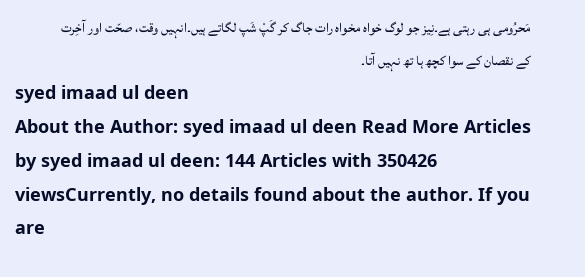مَحرُومی ہی رہتی ہے۔نِیز جو لوگ خواہ مخواہ رات جاگ کر گَپْ شَپ لگاتے ہیں۔انہیں وقت، صحّت اور آخِرت کے نقصان کے سوا کچھ ہا تھ نہیں آتا۔
syed imaad ul deen
About the Author: syed imaad ul deen Read More Articles by syed imaad ul deen: 144 Articles with 350426 viewsCurrently, no details found about the author. If you are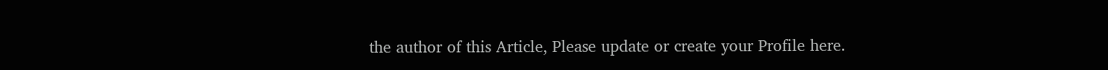the author of this Article, Please update or create your Profile here.